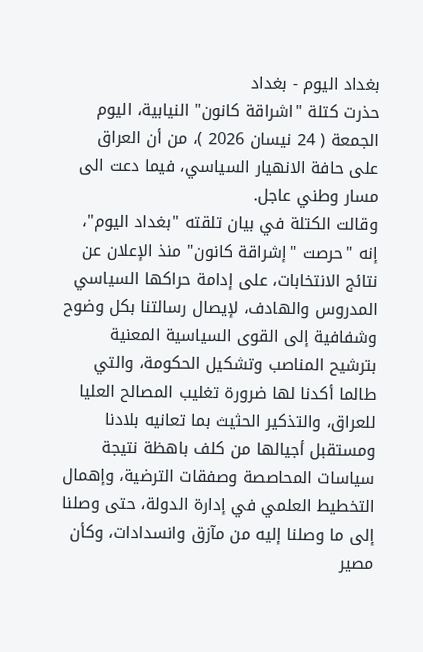بغداد اليوم - بغداد
حذرت كتلة "اشراقة كانون" النيابية، اليوم الجمعة ( 24 نيسان 2026 )، من أن العراق على حافة الانهيار السياسي، فيما دعت الى مسار وطني عاجل.
وقالت الكتلة في بيان تلقته "بغداد اليوم"، إنه "حرصت "إشراقة كانون" منذ الإعلان عن نتائج الانتخابات، على إدامة حراكها السياسي المدروس والهادف، لإيصال رسالتنا بكل وضوح وشفافية إلى القوى السياسية المعنية بترشيح المناصب وتشكيل الحكومة، والتي طالما أكدنا لها ضرورة تغليب المصالح العليا للعراق، والتذكير الحثيث بما تعانيه بلادنا ومستقبل أجيالها من كلف باهظة نتيجة سياسات المحاصصة وصفقات الترضية، وإهمال التخطيط العلمي في إدارة الدولة، حتى وصلنا إلى ما وصلنا إليه من مآزق وانسدادات، وكأن مصير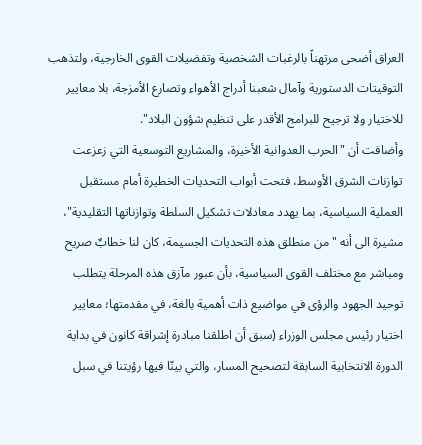العراق أضحى مرتهناً بالرغبات الشخصية وتفضيلات القوى الخارجية، ولتذهب التوقيتات الدستورية وآمال شعبنا أدراج الأهواء وتصارع الأمزجة، بلا معايير للاختيار ولا ترجيح للبرامج الأقدر على تنظيم شؤون البلاد".
وأضافت أن "الحرب العدوانية الأخيرة، والمشاريع التوسعية التي زعزعت توازنات الشرق الأوسط، فتحت أبواب التحديات الخطيرة أمام مستقبل العملية السياسية، بما يهدد معادلات تشكيل السلطة وتوازناتها التقليدية"، مشيرة الى أنه "من منطلق هذه التحديات الجسيمة، كان لنا خطابٌ صريح ومباشر مع مختلف القوى السياسية، بأن عبور مآزق هذه المرحلة يتطلب توحيد الجهود والرؤى في مواضيع ذات أهمية بالغة، في مقدمتها؛ معايير اختيار رئيس مجلس الوزراء (سبق أن اطلقنا مبادرة إشراقة كانون في بداية الدورة الانتخابية السابقة لتصحيح المسار، والتي بينّا فيها رؤيتنا في سبل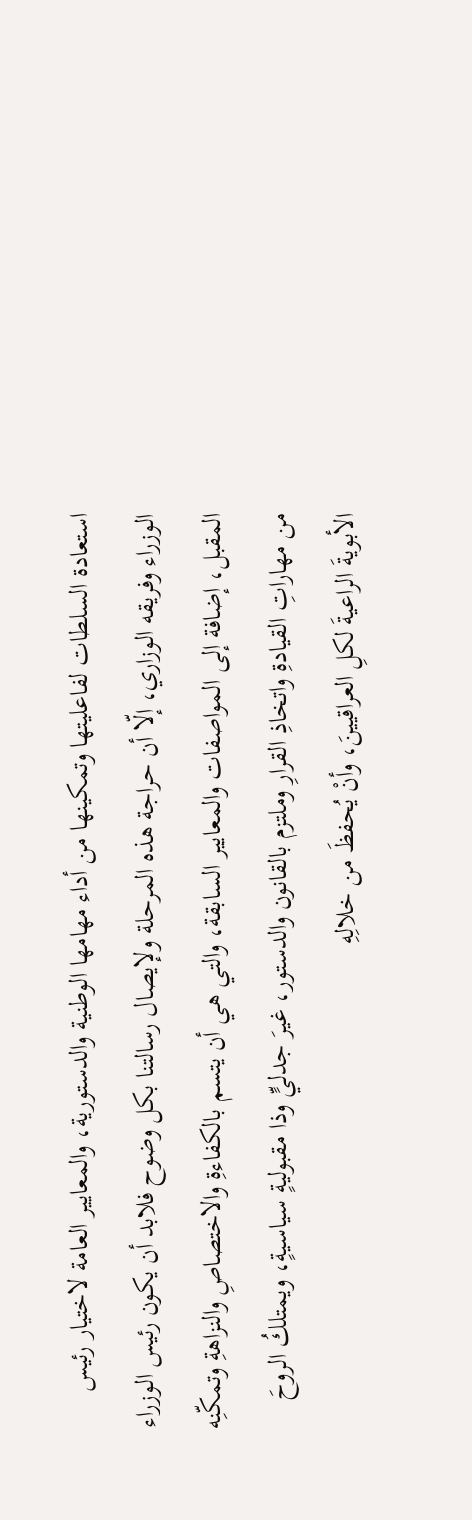استعادة السلطات لفاعليتها وتمكينها من أداء مهامها الوطنية والدستورية، والمعايير العامة لاختيار رئيس الوزراء وفريقه الوزاري، إلّا أن حراجة هذه المرحلة ولإيصال رسالتنا بكل وضوح فلابد أن يكون رئيس الوزراء المقبل، إضافة إلى المواصفات والمعايير السابقة، والتي هي أن يتسم بالكفاءةِ والاختصاصِ والنزاهةِ وتمكّنِه من مهاراتِ القيادةِ واتخاذِ القرارِ وملتزم بالقانون والدستور، غيرَ جدليٍّ وذا مقبوليةٍ سياسيةٍ، ويمتلكُ الروحَ الأبويةَ الراعيةَ لكلِ العراقيينَ، وأنْ يُحفظَ من خلالِهِ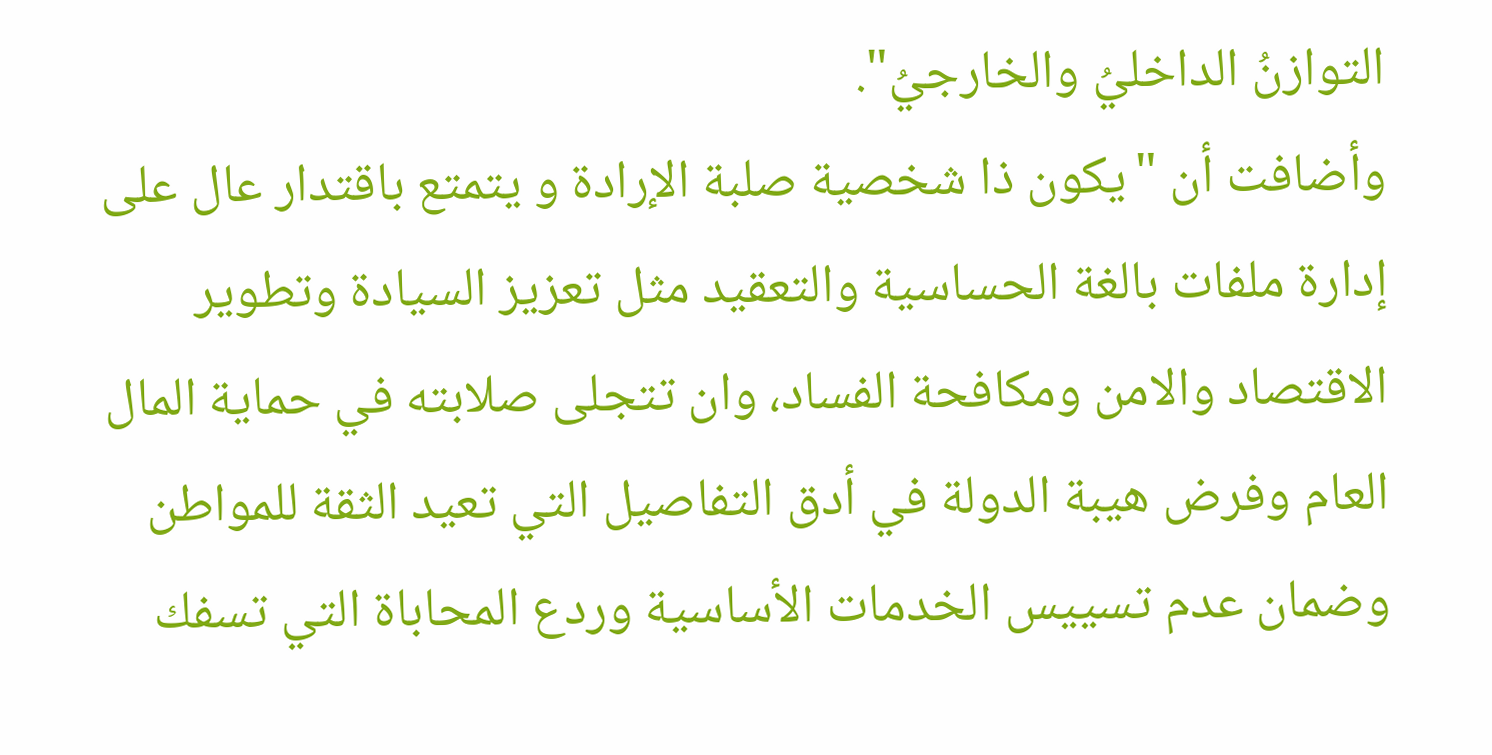التوازنُ الداخليُ والخارجيُ".
وأضافت أن "يكون ذا شخصية صلبة الإرادة و يتمتع باقتدار عال على إدارة ملفات بالغة الحساسية والتعقيد مثل تعزيز السيادة وتطوير الاقتصاد والامن ومكافحة الفساد، وان تتجلى صلابته في حماية المال العام وفرض هيبة الدولة في أدق التفاصيل التي تعيد الثقة للمواطن وضمان عدم تسييس الخدمات الأساسية وردع المحاباة التي تسفك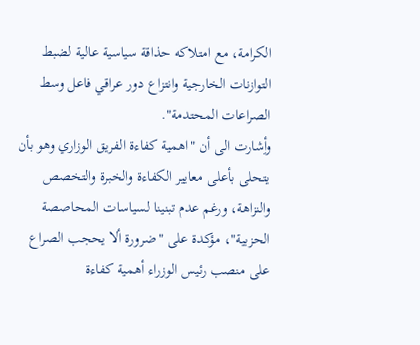الكرامة، مع امتلاكه حذاقة سياسية عالية لضبط التوازنات الخارجية وانتزاع دور عراقي فاعل وسط الصراعات المحتدمة".
وأِشارت الى أن "اهمية كفاءة الفريق الوزاري وهو بأن يتحلى بأعلى معايير الكفاءة والخبرة والتخصص والنزاهة، ورغم عدم تبنينا لسياسات المحاصصة الحزبية"، مؤكدة على "ضرورة ألا يحجب الصراع على منصب رئيس الوزراء أهمية كفاءة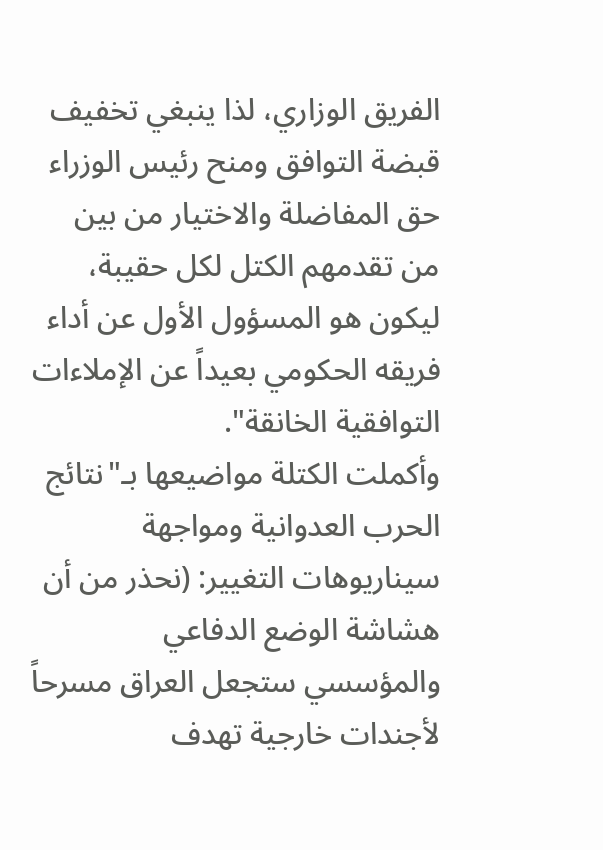الفريق الوزاري، لذا ينبغي تخفيف قبضة التوافق ومنح رئيس الوزراء حق المفاضلة والاختيار من بين من تقدمهم الكتل لكل حقيبة، ليكون هو المسؤول الأول عن أداء فريقه الحكومي بعيداً عن الإملاءات التوافقية الخانقة".
وأكملت الكتلة مواضيعها بـ"نتائج الحرب العدوانية ومواجهة سيناريوهات التغيير: (نحذر من أن هشاشة الوضع الدفاعي والمؤسسي ستجعل العراق مسرحاً لأجندات خارجية تهدف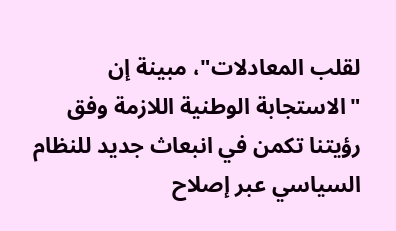لقلب المعادلات"، مبينة إن "الاستجابة الوطنية اللازمة وفق رؤيتنا تكمن في انبعاث جديد للنظام السياسي عبر إصلاح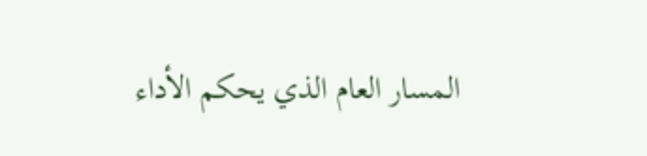المسار العام الذي يحكم الأداء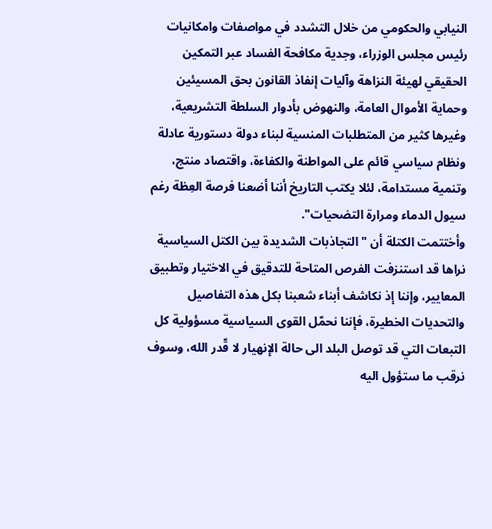النيابي والحكومي من خلال التشدد في مواصفات وامكانيات رئيس مجلس الوزراء، وجدية مكافحة الفساد عبر التمكين الحقيقي لهيئة النزاهة وآليات إنفاذ القانون بحق المسيئين وحماية الأموال العامة، والنهوض بأدوار السلطة التشريعية، وغيرها كثير من المتطلبات المنسية لبناء دولة دستورية عادلة ونظام سياسي قائم على المواطنة والكفاءة، واقتصاد منتج، وتنمية مستدامة، لئلا يكتب التاريخ أننا أضعنا فرصة العِظة رغم سيول الدماء ومرارة التضحيات".
وأختتمت الكتلة أن "التجاذبات الشديدة بين الكتل السياسية نراها قد استنزفت الفرص المتاحة للتدقيق في الاختيار وتطبيق المعايير، وإننا إذ نكاشف أبناء شعبنا بكل هذه التفاصيل والتحديات الخطيرة، فإننا نحمّل القوى السياسية مسؤولية كل التبعات التي قد توصل البلد الى حالة الإنهيار لا قّدر الله، وسوف نرقب ما ستؤول اليه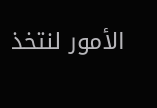الأمور لنتخذ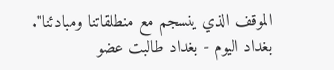الموقف الذي ينسجم مع منطلقاتنا ومبادئنا".
بغداد اليوم - بغداد طالبت عضو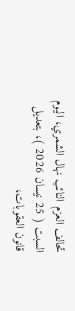تحالف العزم النائب نهال الشمري، اليوم السبت ( 25 نيسان 2026 )، بتعديل قانون العقوبات،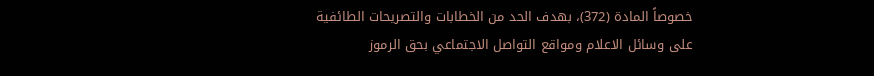خصوصاً المادة (372)، بهدف الحد من الخطابات والتصريحات الطائفية على وسائل الاعلام ومواقع التواصل الاجتماعي بحق الرموز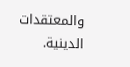والمعتقدات الدينية.